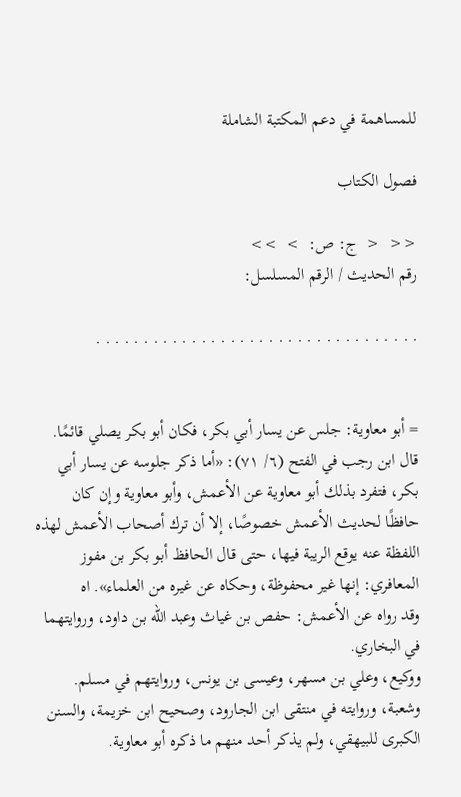للمساهمة في دعم المكتبة الشاملة

فصول الكتاب

<<  <  ج: ص:  >  >>
رقم الحديث / الرقم المسلسل:

. . . . . . . . . . . . . . . . . . . . . . . . . . . . . . . . . .


= أبو معاوية: جلس عن يسار أبي بكر، فكان أبو بكر يصلي قائمًا.
قال ابن رجب في الفتح (٦/ ٧١): «أما ذكر جلوسه عن يسار أبي بكر، فتفرد بذلك أبو معاوية عن الأعمش، وأبو معاوية وإن كان حافظًا لحديث الأعمش خصوصًا، إلا أن ترك أصحاب الأعمش لهذه اللفظة عنه يوقع الريبة فيها، حتى قال الحافظ أبو بكر بن مفوز المعافري: إنها غير محفوظة، وحكاه عن غيره من العلماء». اه
وقد رواه عن الأعمش: حفص بن غياث وعبد الله بن داود، وروايتهما في البخاري.
ووكيع، وعلي بن مسهر، وعيسى بن يونس، وروايتهم في مسلم.
وشعبة، وروايته في منتقى ابن الجارود، وصحيح ابن خزيمة، والسنن الكبرى للبيهقي، ولم يذكر أحد منهم ما ذكره أبو معاوية.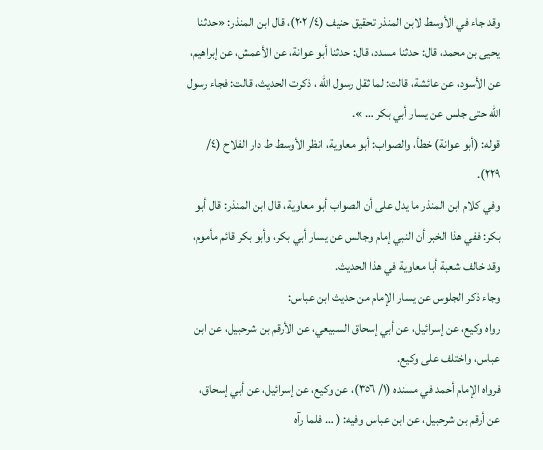وقد جاء في الأوسط لابن المنذر تحقيق حنيف (٤/ ٢٠٢)، قال ابن المنذر: «حدثنا يحيى بن محمد، قال: حدثنا مسدد، قال: حدثنا أبو عوانة، عن الأعمش، عن إبراهيم، عن الأسود، عن عائشة، قالت: لما ثقل رسول الله ، ذكرت الحديث، قالت: فجاء رسول الله حتى جلس عن يسار أبي بكر … ».
قوله: (أبو عوانة) خطأ، والصواب: أبو معاوية، انظر الأوسط ط دار الفلاح (٤/ ٢٢٩).
وفي كلام ابن المنذر ما يدل على أن الصواب أبو معاوية، قال ابن المنذر: قال أبو بكر: ففي هذا الخبر أن النبي إمام وجالس عن يسار أبي بكر، وأبو بكر قائم مأموم، وقد خالف شعبة أبا معاوية في هذا الحديث.
وجاء ذكر الجلوس عن يسار الإمام من حديث ابن عباس:
رواه وكيع، عن إسرائيل، عن أبي إسحاق السبيعي، عن الأرقم بن شرحبيل، عن ابن عباس، واختلف على وكيع.
فرواه الإمام أحمد في مسنده (١/ ٣٥٦)، عن وكيع، عن إسرائيل، عن أبي إسحاق، عن أرقم بن شرحبيل، عن ابن عباس وفيه: ( … فلما رآه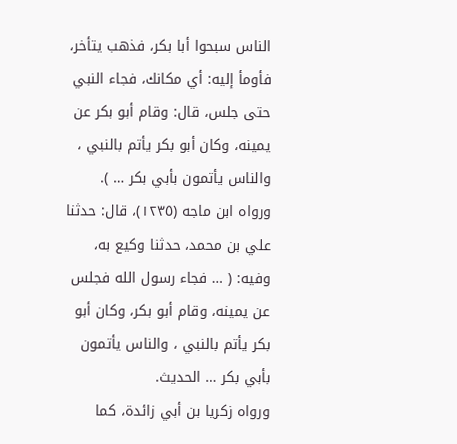الناس سبحوا أبا بكر، فذهب يتأخر، فأومأ إليه: أي مكانك، فجاء النبي حتى جلس، قال: وقام أبو بكر عن يمينه، وكان أبو بكر يأتم بالنبي ، والناس يأتمون بأبي بكر … ).
ورواه ابن ماجه (١٢٣٥)، قال: حدثنا علي بن محمد، حدثنا وكيع به، وفيه: ( … فجاء رسول الله فجلس عن يمينه، وقام أبو بكر، وكان أبو بكر يأتم بالنبي ، والناس يأتمون بأبي بكر … الحديث.
ورواه زكريا بن أبي زائدة، كما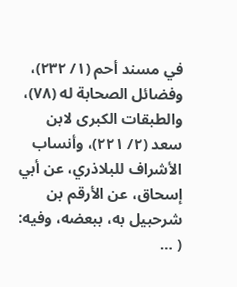في مسند أحم (١/ ٢٣٢)، وفضائل الصحابة له (٧٨)، والطبقات الكبرى لابن سعد (٢/ ٢٢١)، وأنساب الأشراف للبلاذري، عن أبي إسحاق، عن الأرقم بن شرحبيل به، ببعضه، وفيه: ( …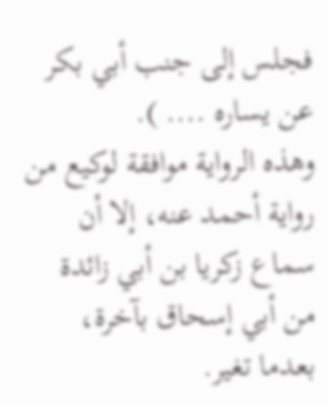فجلس إلى جنب أبي بكر عن يساره .... ).
وهذه الرواية موافقة لوكيع من رواية أحمد عنه، إلا أن سماع زكريا بن أبي زائدة من أبي إسحاق بآخرة، بعدما تغير.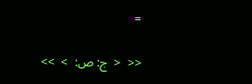=

<<  <  ج: ص:  >  >>